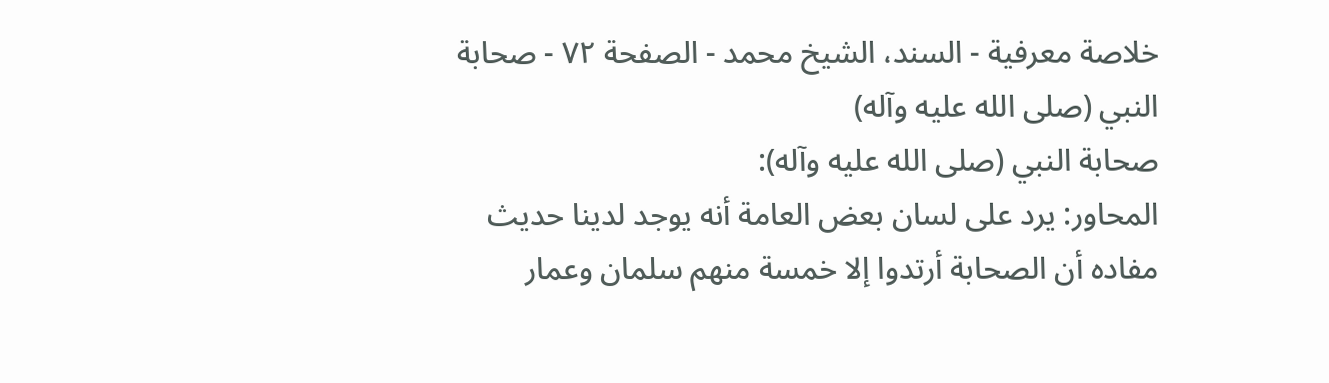خلاصة معرفية - السند، الشيخ محمد - الصفحة ٧٢ - صحابة النبي (صلى الله عليه وآله)
صحابة النبي (صلى الله عليه وآله):
المحاور: يرد على لسان بعض العامة أنه يوجد لدينا حديث مفاده أن الصحابة أرتدوا إلا خمسة منهم سلمان وعمار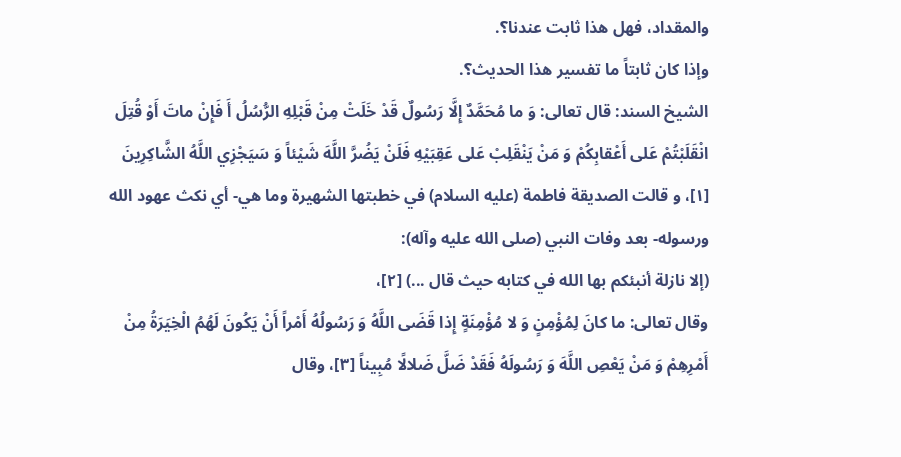والمقداد، فهل هذا ثابت عندنا؟.
وإذا كان ثابتاً ما تفسير هذا الحديث؟.
الشيخ السند: قال تعالى: وَ ما مُحَمَّدٌ إِلَّا رَسُولٌ قَدْ خَلَتْ مِنْ قَبْلِهِ الرُّسُلُ أَ فَإِنْ ماتَ أَوْ قُتِلَ انْقَلَبْتُمْ عَلى أَعْقابِكُمْ وَ مَنْ يَنْقَلِبْ عَلى عَقِبَيْهِ فَلَنْ يَضُرَّ اللَّهَ شَيْئاً وَ سَيَجْزِي اللَّهُ الشَّاكِرِينَ [١]، و قالت الصديقة فاطمة (عليه السلام) في خطبتها الشهيرة وما هي- أي نكث عهود الله ورسوله- بعد وفات النبي (صلى الله عليه وآله):
(إلا نازلة أنبئكم بها الله في كتابه حيث قال ...) [٢]،
وقال تعالى: ما كانَ لِمُؤْمِنٍ وَ لا مُؤْمِنَةٍ إِذا قَضَى اللَّهُ وَ رَسُولُهُ أَمْراً أَنْ يَكُونَ لَهُمُ الْخِيَرَةُ مِنْ أَمْرِهِمْ وَ مَنْ يَعْصِ اللَّهَ وَ رَسُولَهُ فَقَدْ ضَلَّ ضَلالًا مُبِيناً [٣]، وقال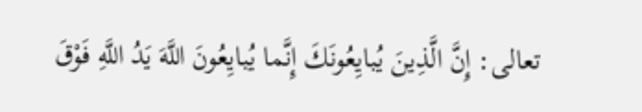تعالى: إِنَّ الَّذِينَ يُبايِعُونَكَ إِنَّما يُبايِعُونَ اللَّهَ يَدُ اللَّهِ فَوْقَ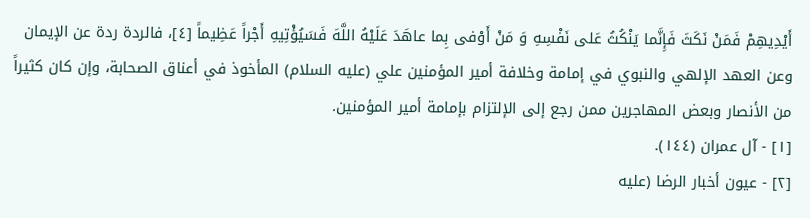أَيْدِيهِمْ فَمَنْ نَكَثَ فَإِنَّما يَنْكُثُ عَلى نَفْسِهِ وَ مَنْ أَوْفى بِما عاهَدَ عَلَيْهُ اللَّهَ فَسَيُؤْتِيهِ أَجْراً عَظِيماً [٤]، فالردة ردة عن الإيمان وعن العهد الإلهي والنبوي في إمامة وخلافة أمير المؤمنين علي (عليه السلام) المأخوذ في أعناق الصحابة، وإن كان كثيراً من الأنصار وبعض المهاجرين ممن رجع إلى الإلتزام بإمامة أمير المؤمنين.
[١] - آل عمران (١٤٤).
[٢] - عيون أخبار الرضا (عليه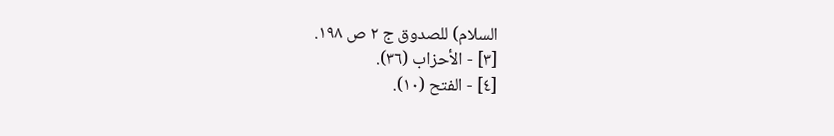السلام) للصدوق ج ٢ ص ١٩٨.
[٣] - الأحزاب (٣٦).
[٤] - الفتح (١٠).